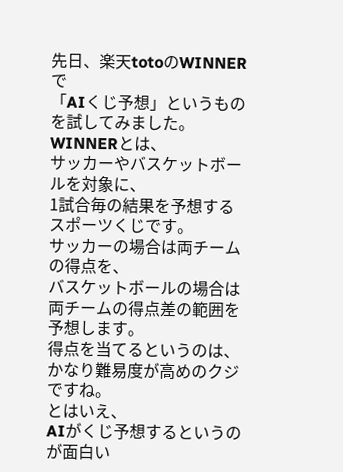先日、楽天totoのWINNERで
「AIくじ予想」というものを試してみました。
WINNERとは、
サッカーやバスケットボールを対象に、
1試合毎の結果を予想するスポーツくじです。
サッカーの場合は両チームの得点を、
バスケットボールの場合は
両チームの得点差の範囲を予想します。
得点を当てるというのは、
かなり難易度が高めのクジですね。
とはいえ、
AIがくじ予想するというのが面白い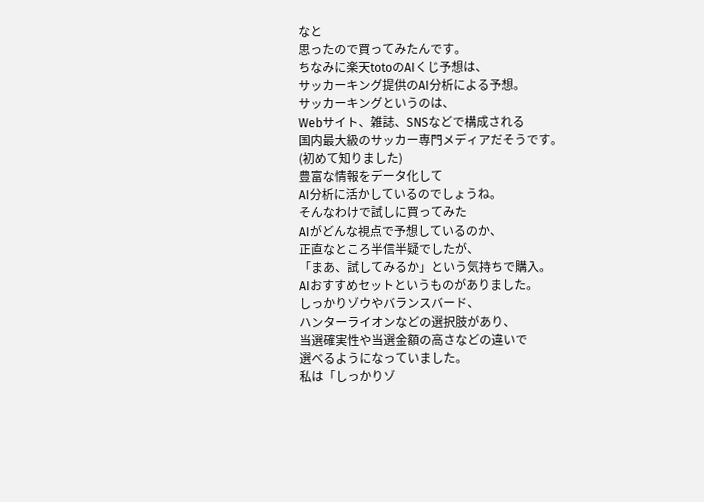なと
思ったので買ってみたんです。
ちなみに楽天totoのAIくじ予想は、
サッカーキング提供のAI分析による予想。
サッカーキングというのは、
Webサイト、雑誌、SNSなどで構成される
国内最大級のサッカー専門メディアだそうです。
(初めて知りました)
豊富な情報をデータ化して
AI分析に活かしているのでしょうね。
そんなわけで試しに買ってみた
AIがどんな視点で予想しているのか、
正直なところ半信半疑でしたが、
「まあ、試してみるか」という気持ちで購入。
AIおすすめセットというものがありました。
しっかりゾウやバランスバード、
ハンターライオンなどの選択肢があり、
当選確実性や当選金額の高さなどの違いで
選べるようになっていました。
私は「しっかりゾ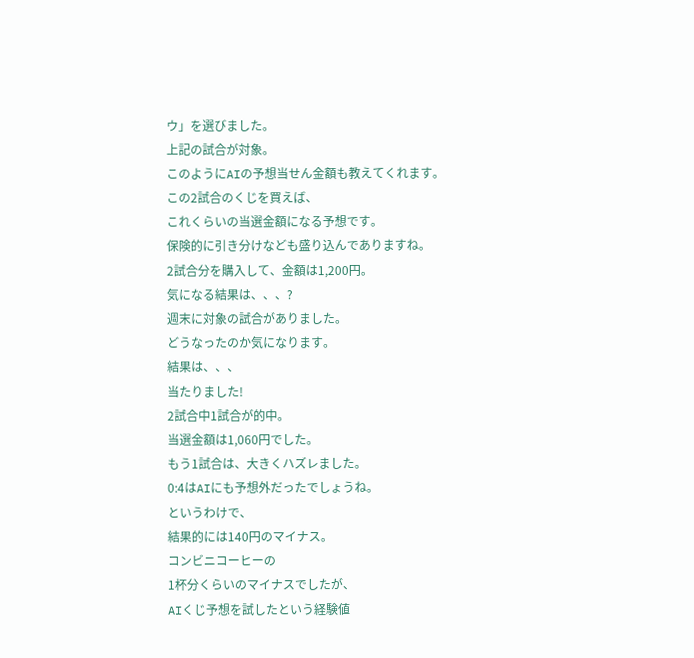ウ」を選びました。
上記の試合が対象。
このようにAIの予想当せん金額も教えてくれます。
この2試合のくじを買えば、
これくらいの当選金額になる予想です。
保険的に引き分けなども盛り込んでありますね。
2試合分を購入して、金額は1,200円。
気になる結果は、、、?
週末に対象の試合がありました。
どうなったのか気になります。
結果は、、、
当たりました!
2試合中1試合が的中。
当選金額は1,060円でした。
もう1試合は、大きくハズレました。
0:4はAIにも予想外だったでしょうね。
というわけで、
結果的には140円のマイナス。
コンビニコーヒーの
1杯分くらいのマイナスでしたが、
AIくじ予想を試したという経験値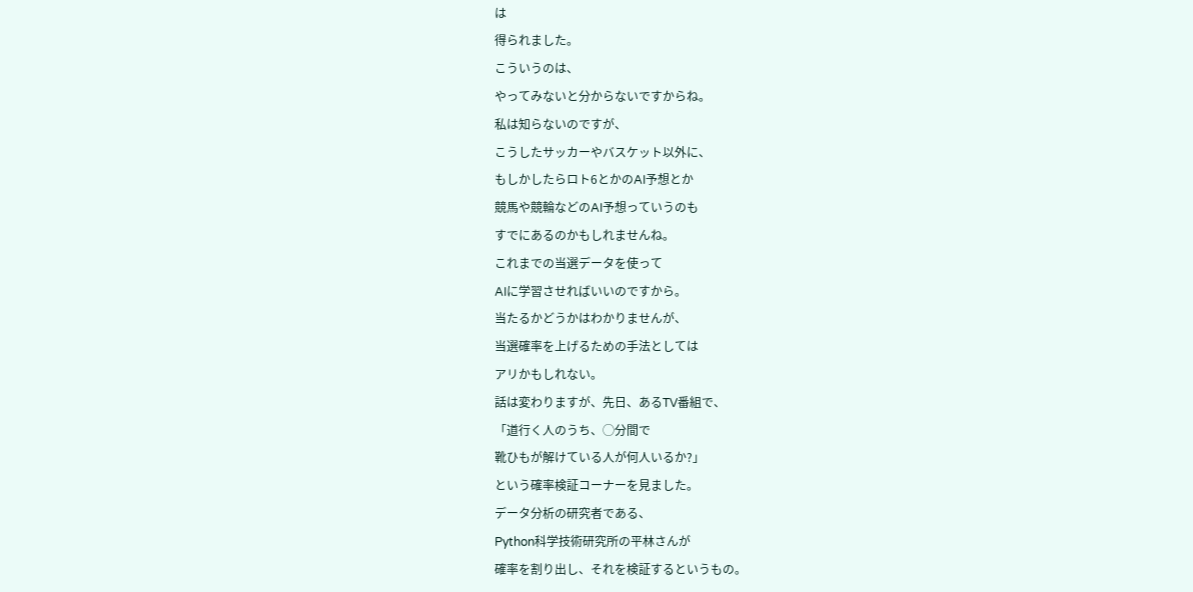は
得られました。
こういうのは、
やってみないと分からないですからね。
私は知らないのですが、
こうしたサッカーやバスケット以外に、
もしかしたらロト6とかのAI予想とか
競馬や競輪などのAI予想っていうのも
すでにあるのかもしれませんね。
これまでの当選データを使って
AIに学習させればいいのですから。
当たるかどうかはわかりませんが、
当選確率を上げるための手法としては
アリかもしれない。
話は変わりますが、先日、あるTV番組で、
「道行く人のうち、◯分間で
靴ひもが解けている人が何人いるか?」
という確率検証コーナーを見ました。
データ分析の研究者である、
Python科学技術研究所の平林さんが
確率を割り出し、それを検証するというもの。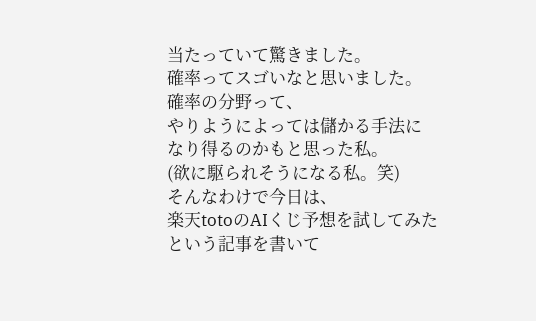当たっていて驚きました。
確率ってスゴいなと思いました。
確率の分野って、
やりようによっては儲かる手法に
なり得るのかもと思った私。
(欲に駆られそうになる私。笑)
そんなわけで今日は、
楽天totoのAIくじ予想を試してみた
という記事を書いて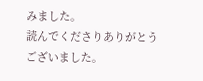みました。
読んでくださりありがとうございました。